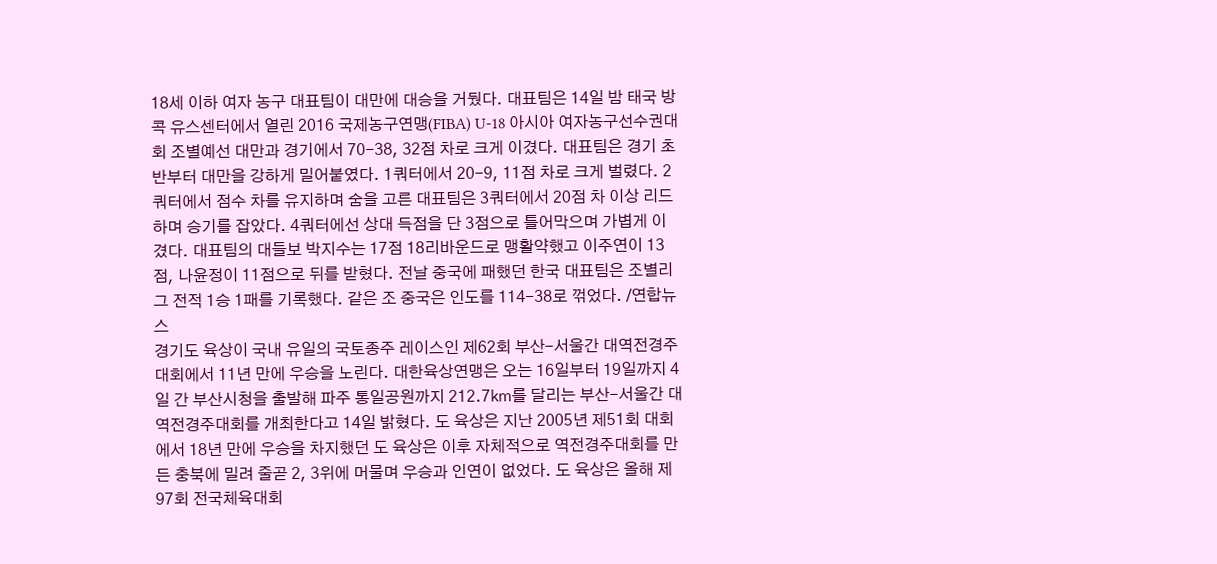18세 이하 여자 농구 대표팀이 대만에 대승을 거뒀다. 대표팀은 14일 밤 태국 방콕 유스센터에서 열린 2016 국제농구연맹(FIBA) U-18 아시아 여자농구선수권대회 조별예선 대만과 경기에서 70-38, 32점 차로 크게 이겼다. 대표팀은 경기 초반부터 대만을 강하게 밀어붙였다. 1쿼터에서 20-9, 11점 차로 크게 벌렸다. 2쿼터에서 점수 차를 유지하며 숨을 고른 대표팀은 3쿼터에서 20점 차 이상 리드하며 승기를 잡았다. 4쿼터에선 상대 득점을 단 3점으로 틀어막으며 가볍게 이겼다. 대표팀의 대들보 박지수는 17점 18리바운드로 맹활약했고 이주연이 13점, 나윤정이 11점으로 뒤를 받혔다. 전날 중국에 패했던 한국 대표팀은 조별리그 전적 1승 1패를 기록했다. 같은 조 중국은 인도를 114-38로 꺾었다. /연합뉴스
경기도 육상이 국내 유일의 국토종주 레이스인 제62회 부산-서울간 대역전경주대회에서 11년 만에 우승을 노린다. 대한육상연맹은 오는 16일부터 19일까지 4일 간 부산시청을 출발해 파주 통일공원까지 212.7㎞를 달리는 부산-서울간 대역전경주대회를 개최한다고 14일 밝혔다. 도 육상은 지난 2005년 제51회 대회에서 18년 만에 우승을 차지했던 도 육상은 이후 자체적으로 역전경주대회를 만든 충북에 밀려 줄곧 2, 3위에 머물며 우승과 인연이 없었다. 도 육상은 올해 제97회 전국체육대회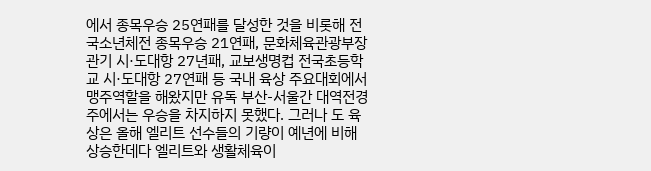에서 종목우승 25연패를 달성한 것을 비롯해 전국소년체전 종목우승 21연패, 문화체육관광부장관기 시·도대항 27년패, 교보생명컵 전국초등학교 시·도대항 27연패 등 국내 육상 주요대회에서 맹주역할을 해왔지만 유독 부산-서울간 대역전경주에서는 우승을 차지하지 못했다. 그러나 도 육상은 올해 엘리트 선수들의 기량이 예년에 비해 상승한데다 엘리트와 생활체육이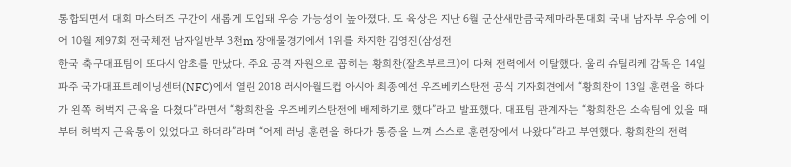통합되면서 대회 마스터즈 구간이 새롭게 도입돼 우승 가능성이 높아졌다. 도 육상은 지난 6월 군산새만큼국제마라톤대회 국내 남자부 우승에 이어 10월 제97회 전국체전 남자일반부 3천m 장애물경기에서 1위를 차지한 김영진(삼성전
한국 축구대표팀이 또다시 암초를 만났다. 주요 공격 자원으로 꼽히는 황희찬(잘츠부르크)이 다쳐 전력에서 이탈했다. 울리 슈틸리케 감독은 14일 파주 국가대표트레이닝센터(NFC)에서 열린 2018 러시아월드컵 아시아 최종예선 우즈베키스탄전 공식 기자회견에서 “황희찬이 13일 훈련을 하다가 왼쪽 허벅지 근육을 다쳤다”라면서 “황희찬을 우즈베키스탄전에 배제하기로 했다”라고 발표했다. 대표팀 관계자는 “황희찬은 소속팀에 있을 때부터 허벅지 근육통이 있었다고 하더라”라며 “어제 러닝 훈련을 하다가 통증을 느껴 스스로 훈련장에서 나왔다”라고 부연했다. 황희찬의 전력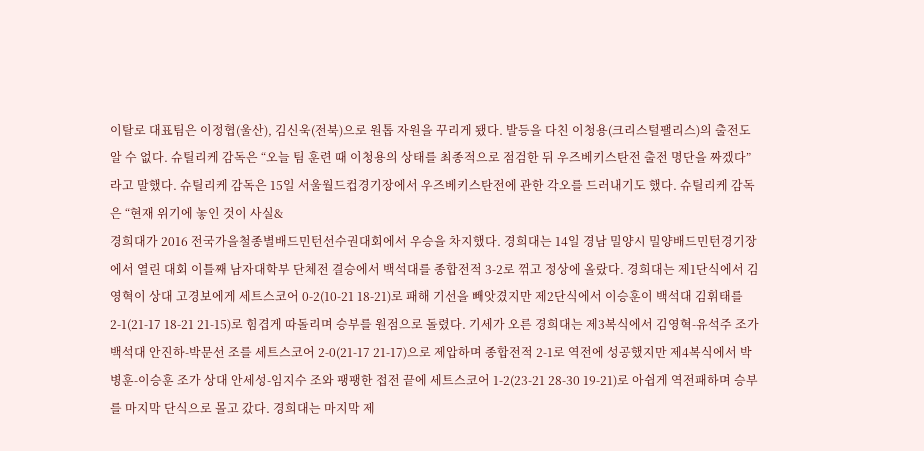이탈로 대표팀은 이정협(울산), 김신욱(전북)으로 원톱 자원을 꾸리게 됐다. 발등을 다친 이청용(크리스털팰리스)의 출전도 알 수 없다. 슈틸리케 감독은 “오늘 팀 훈련 때 이청용의 상태를 최종적으로 점검한 뒤 우즈베키스탄전 출전 명단을 짜겠다”라고 말했다. 슈틸리케 감독은 15일 서울월드컵경기장에서 우즈베키스탄전에 관한 각오를 드러내기도 했다. 슈틸리케 감독은 “현재 위기에 놓인 것이 사실&
경희대가 2016 전국가을철종별배드민턴선수권대회에서 우승을 차지했다. 경희대는 14일 경남 밀양시 밀양배드민턴경기장에서 열린 대회 이틀째 남자대학부 단체전 결승에서 백석대를 종합전적 3-2로 꺾고 정상에 올랐다. 경희대는 제1단식에서 김영혁이 상대 고경보에게 세트스코어 0-2(10-21 18-21)로 패해 기선을 빼앗겼지만 제2단식에서 이승훈이 백석대 김휘태를 2-1(21-17 18-21 21-15)로 힘겹게 따돌리며 승부를 원점으로 돌렸다. 기세가 오른 경희대는 제3복식에서 김영혁-유석주 조가 백석대 안진하-박문선 조를 세트스코어 2-0(21-17 21-17)으로 제압하며 종합전적 2-1로 역전에 성공했지만 제4복식에서 박병훈-이승훈 조가 상대 안세성-임지수 조와 팽팽한 접전 끝에 세트스코어 1-2(23-21 28-30 19-21)로 아쉽게 역전패하며 승부를 마지막 단식으로 몰고 갔다. 경희대는 마지막 제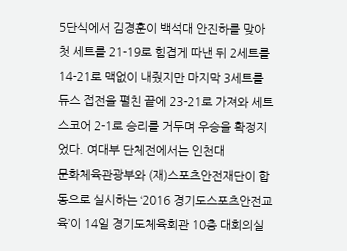5단식에서 김경훈이 백석대 안진하를 맞아 첫 세트를 21-19로 힘겹게 따낸 뒤 2세트를 14-21로 맥없이 내줬지만 마지막 3세트를 듀스 접전을 펼친 끝에 23-21로 가져와 세트스코어 2-1로 승리를 거두며 우승을 확정지었다. 여대부 단체전에서는 인천대
문화체육관광부와 (재)스포츠안전재단이 합동으로 실시하는 ‘2016 경기도스포츠안전교육’이 14일 경기도체육회관 10층 대회의실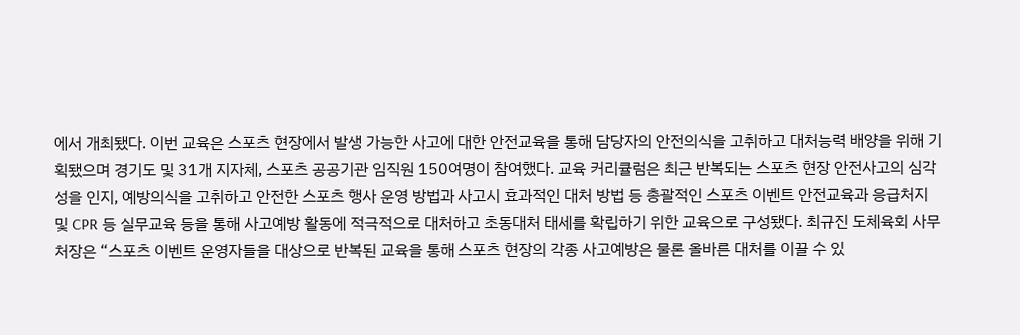에서 개최됐다. 이번 교육은 스포츠 현장에서 발생 가능한 사고에 대한 안전교육을 통해 담당자의 안전의식을 고취하고 대처능력 배양을 위해 기획됐으며 경기도 및 31개 지자체, 스포츠 공공기관 임직원 150여명이 참여했다. 교육 커리큘럼은 최근 반복되는 스포츠 현장 안전사고의 심각성을 인지, 예방의식을 고취하고 안전한 스포츠 행사 운영 방법과 사고시 효과적인 대처 방법 등 총괄적인 스포츠 이벤트 안전교육과 응급처지 및 CPR 등 실무교육 등을 통해 사고예방 활동에 적극적으로 대처하고 초동대처 태세를 확립하기 위한 교육으로 구성됐다. 최규진 도체육회 사무처장은 “스포츠 이벤트 운영자들을 대상으로 반복된 교육을 통해 스포츠 현장의 각종 사고예방은 물론 올바른 대처를 이끌 수 있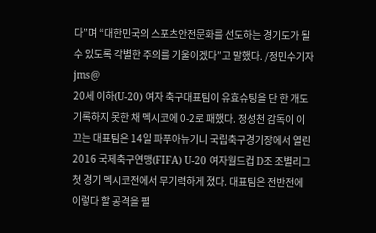다”며 “대한민국의 스포츠안전문화를 선도하는 경기도가 될 수 있도록 각별한 주의를 기울이겠다”고 말했다. /정민수기자 jms@
20세 이하(U-20) 여자 축구대표팀이 유효슈팅을 단 한 개도 기록하지 못한 채 멕시코에 0-2로 패했다. 정성천 감독이 이끄는 대표팀은 14일 파푸아뉴기니 국립축구경기장에서 열린 2016 국제축구연맹(FIFA) U-20 여자월드컵 D조 조별리그 첫 경기 멕시코전에서 무기력하게 졌다. 대표팀은 전반전에 이렇다 할 공격을 펼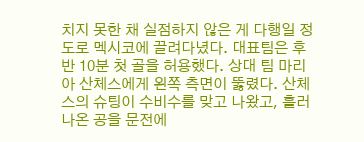치지 못한 채 실점하지 않은 게 다행일 정도로 멕시코에 끌려다녔다. 대표팀은 후반 10분 첫 골을 허용했다. 상대 팀 마리아 산체스에게 왼쪽 측면이 뚫렸다. 산체스의 슈팅이 수비수를 맞고 나왔고, 흘러나온 공을 문전에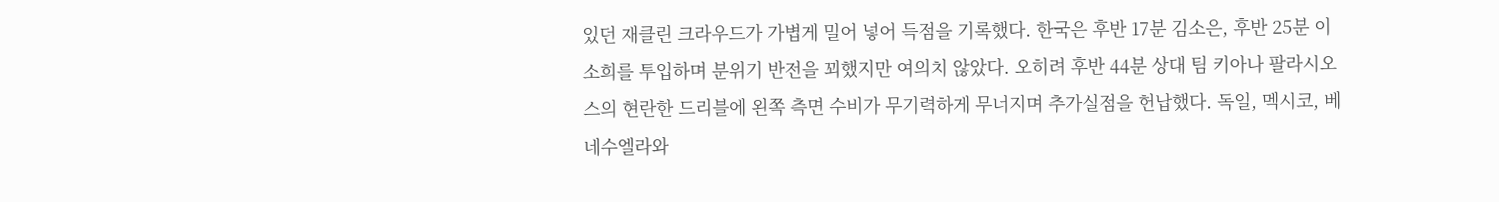있던 재클린 크라우드가 가볍게 밀어 넣어 득점을 기록했다. 한국은 후반 17분 김소은, 후반 25분 이소희를 투입하며 분위기 반전을 꾀했지만 여의치 않았다. 오히려 후반 44분 상대 팀 키아나 팔라시오스의 현란한 드리블에 왼쪽 측면 수비가 무기력하게 무너지며 추가실점을 헌납했다. 독일, 멕시코, 베네수엘라와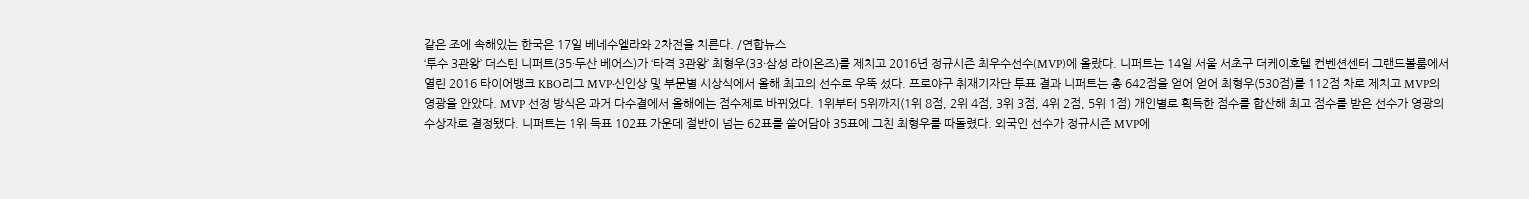같은 조에 속해있는 한국은 17일 베네수엘라와 2차전을 치른다. /연합뉴스
‘투수 3관왕’ 더스틴 니퍼트(35·두산 베어스)가 ‘타격 3관왕’ 최형우(33·삼성 라이온즈)를 제치고 2016년 정규시즌 최우수선수(MVP)에 올랐다. 니퍼트는 14일 서울 서초구 더케이호텔 컨벤션센터 그랜드볼룸에서 열린 2016 타이어뱅크 KBO리그 MVP·신인상 및 부문별 시상식에서 올해 최고의 선수로 우뚝 섰다. 프로야구 취재기자단 투표 결과 니퍼트는 총 642점을 얻어 얻어 최형우(530점)를 112점 차로 제치고 MVP의 영광을 안았다. MVP 선정 방식은 과거 다수결에서 올해에는 점수제로 바뀌었다. 1위부터 5위까지(1위 8점, 2위 4점, 3위 3점, 4위 2점, 5위 1점) 개인별로 획득한 점수를 합산해 최고 점수를 받은 선수가 영광의 수상자로 결정됐다. 니퍼트는 1위 득표 102표 가운데 절반이 넘는 62표를 쓸어담아 35표에 그친 최형우를 따돌렸다. 외국인 선수가 정규시즌 MVP에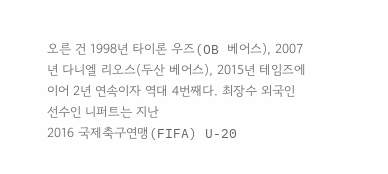오른 건 1998년 타이론 우즈(OB 베어스), 2007년 다니엘 리오스(두산 베어스), 2015년 테임즈에 이어 2년 연속이자 역대 4번째다. 최장수 외국인 선수인 니퍼트는 지난
2016 국제축구연맹(FIFA) U-20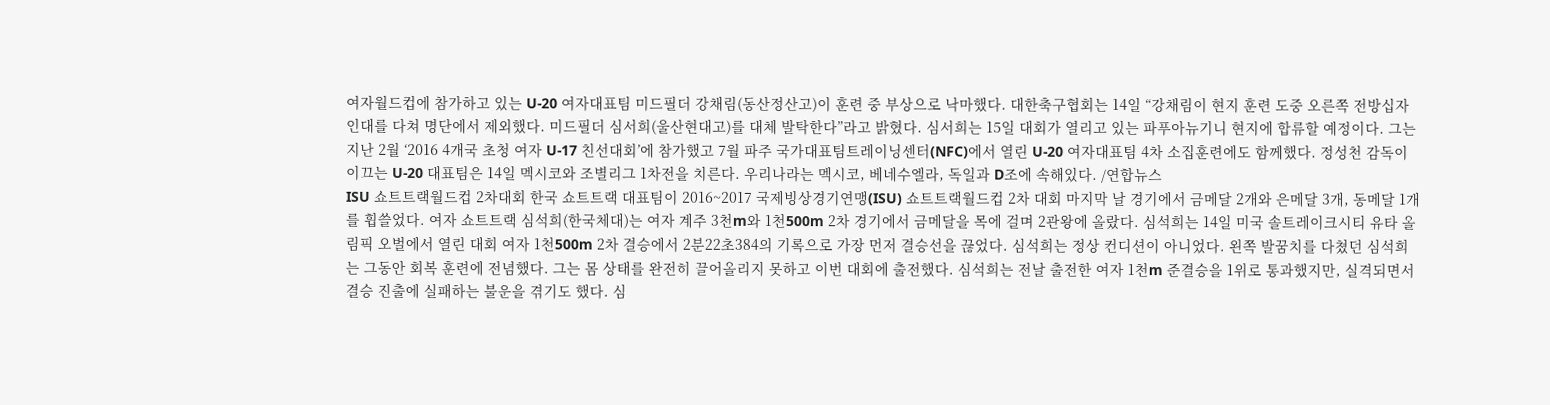여자월드컵에 참가하고 있는 U-20 여자대표팀 미드필더 강채림(동산정산고)이 훈련 중 부상으로 낙마했다. 대한축구협회는 14일 “강채림이 현지 훈련 도중 오른쪽 전방십자인대를 다쳐 명단에서 제외했다. 미드필더 심서희(울산현대고)를 대체 발탁한다”라고 밝혔다. 심서희는 15일 대회가 열리고 있는 파푸아뉴기니 현지에 합류할 예정이다. 그는 지난 2월 ‘2016 4개국 초청 여자 U-17 친선대회’에 참가했고 7월 파주 국가대표팀트레이닝센터(NFC)에서 열린 U-20 여자대표팀 4차 소집훈련에도 함께했다. 정성천 감독이 이끄는 U-20 대표팀은 14일 멕시코와 조별리그 1차전을 치른다. 우리나라는 멕시코, 베네수엘라, 독일과 D조에 속해있다. /연합뉴스
ISU 쇼트트랙월드컵 2차대회 한국 쇼트트랙 대표팀이 2016~2017 국제빙상경기연맹(ISU) 쇼트트랙월드컵 2차 대회 마지막 날 경기에서 금메달 2개와 은메달 3개, 동메달 1개를 휩쓸었다. 여자 쇼트트랙 심석희(한국체대)는 여자 계주 3천m와 1천500m 2차 경기에서 금메달을 목에 걸며 2관왕에 올랐다. 심석희는 14일 미국 솔트레이크시티 유타 올림픽 오벌에서 열린 대회 여자 1천500m 2차 결승에서 2분22초384의 기록으로 가장 먼저 결승선을 끊었다. 심석희는 정상 컨디션이 아니었다. 왼쪽 발꿈치를 다쳤던 심석희는 그동안 회복 훈련에 전념했다. 그는 몸 상태를 완전히 끌어올리지 못하고 이번 대회에 출전했다. 심석희는 전날 출전한 여자 1천m 준결승을 1위로 통과했지만, 실격되면서 결승 진출에 실패하는 불운을 겪기도 했다. 심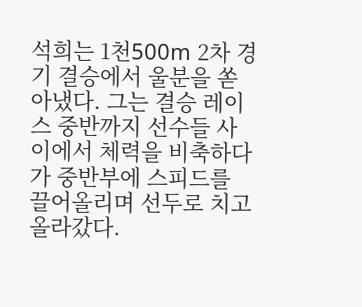석희는 1천500m 2차 경기 결승에서 울분을 쏟아냈다. 그는 결승 레이스 중반까지 선수들 사이에서 체력을 비축하다가 중반부에 스피드를 끌어올리며 선두로 치고 올라갔다.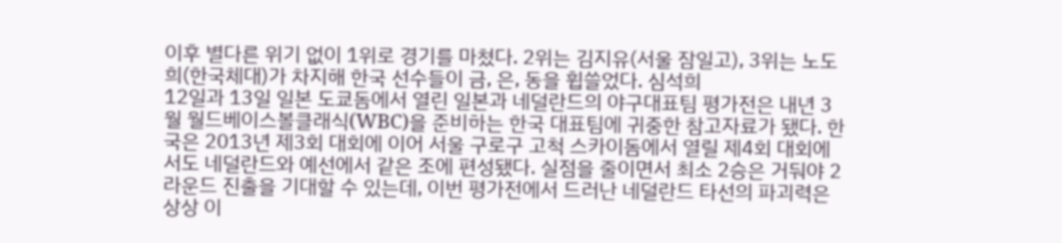이후 별다른 위기 없이 1위로 경기를 마쳤다. 2위는 김지유(서울 잠일고), 3위는 노도희(한국체대)가 차지해 한국 선수들이 금, 은, 동을 휩쓸었다. 심석희
12일과 13일 일본 도쿄돔에서 열린 일본과 네덜란드의 야구대표팀 평가전은 내년 3월 월드베이스볼클래식(WBC)을 준비하는 한국 대표팀에 귀중한 참고자료가 됐다. 한국은 2013년 제3회 대회에 이어 서울 구로구 고척 스카이돔에서 열릴 제4회 대회에서도 네덜란드와 예선에서 같은 조에 편성됐다. 실점을 줄이면서 최소 2승은 거둬야 2라운드 진출을 기대할 수 있는데, 이번 평가전에서 드러난 네덜란드 타선의 파괴력은 상상 이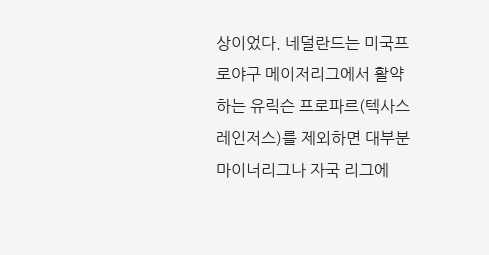상이었다. 네덜란드는 미국프로야구 메이저리그에서 활약하는 유릭슨 프로파르(텍사스 레인저스)를 제외하면 대부분 마이너리그나 자국 리그에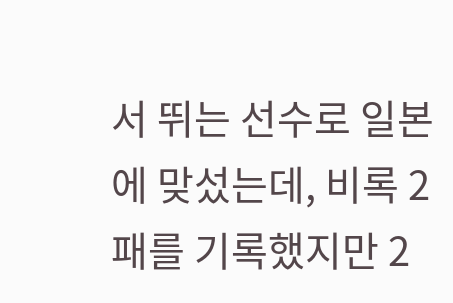서 뛰는 선수로 일본에 맞섰는데, 비록 2패를 기록했지만 2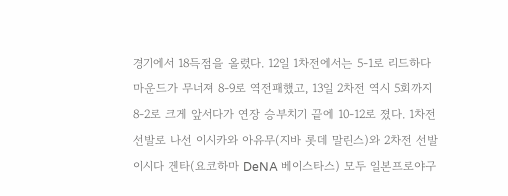경기에서 18득점을 올렸다. 12일 1차전에서는 5-1로 리드하다 마운드가 무너져 8-9로 역전패했고, 13일 2차전 역시 5회까지 8-2로 크게 앞서다가 연장 승부치기 끝에 10-12로 졌다. 1차전 선발로 나선 이시카와 아유무(지바 롯데 말린스)와 2차전 선발 이시다 겐타(요코하마 DeNA 베이스타스) 모두 일본프로야구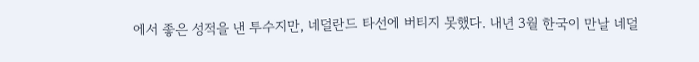에서 좋은 성적을 낸 투수지만, 네덜란드 타선에 버티지 못했다. 내년 3월 한국이 만날 네덜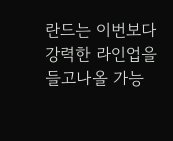란드는 이번보다 강력한 라인업을 들고나올 가능